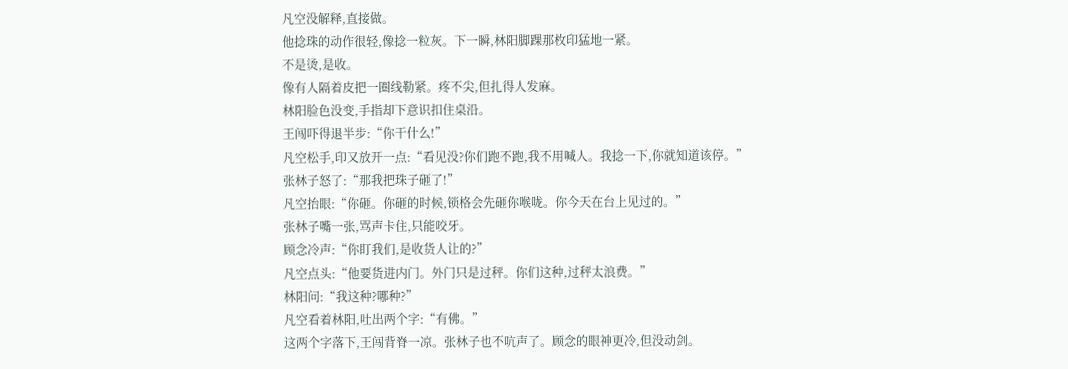凡空没解释,直接做。
他捻珠的动作很轻,像捻一粒灰。下一瞬,林阳脚踝那枚印猛地一紧。
不是烫,是收。
像有人隔着皮把一圈线勒紧。疼不尖,但扎得人发麻。
林阳脸色没变,手指却下意识扣住桌沿。
王闯吓得退半步:“你干什么!”
凡空松手,印又放开一点:“看见没?你们跑不跑,我不用喊人。我捻一下,你就知道该停。”
张林子怒了:“那我把珠子砸了!”
凡空抬眼:“你砸。你砸的时候,锁格会先砸你喉咙。你今天在台上见过的。”
张林子嘴一张,骂声卡住,只能咬牙。
顾念冷声:“你盯我们,是收货人让的?”
凡空点头:“他要货进内门。外门只是过秤。你们这种,过秤太浪费。”
林阳问:“我这种?哪种?”
凡空看着林阳,吐出两个字:“有佛。”
这两个字落下,王闯背脊一凉。张林子也不吭声了。顾念的眼神更冷,但没动剑。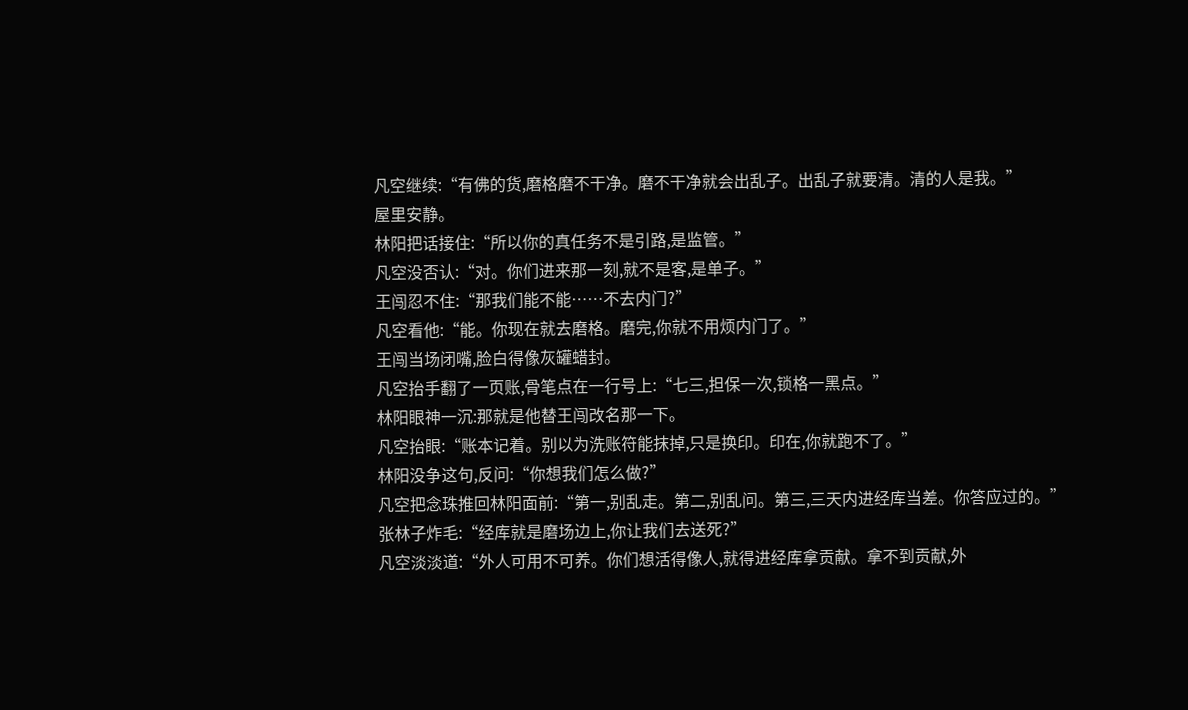凡空继续:“有佛的货,磨格磨不干净。磨不干净就会出乱子。出乱子就要清。清的人是我。”
屋里安静。
林阳把话接住:“所以你的真任务不是引路,是监管。”
凡空没否认:“对。你们进来那一刻,就不是客,是单子。”
王闯忍不住:“那我们能不能……不去内门?”
凡空看他:“能。你现在就去磨格。磨完,你就不用烦内门了。”
王闯当场闭嘴,脸白得像灰罐蜡封。
凡空抬手翻了一页账,骨笔点在一行号上:“七三,担保一次,锁格一黑点。”
林阳眼神一沉:那就是他替王闯改名那一下。
凡空抬眼:“账本记着。别以为洗账符能抹掉,只是换印。印在,你就跑不了。”
林阳没争这句,反问:“你想我们怎么做?”
凡空把念珠推回林阳面前:“第一,别乱走。第二,别乱问。第三,三天内进经库当差。你答应过的。”
张林子炸毛:“经库就是磨场边上,你让我们去送死?”
凡空淡淡道:“外人可用不可养。你们想活得像人,就得进经库拿贡献。拿不到贡献,外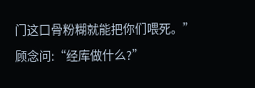门这口骨粉糊就能把你们喂死。”
顾念问:“经库做什么?”